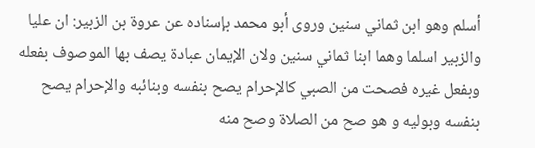أسلم وهو ابن ثماني سنين وروى أبو محمد بإسناده عن عروة بن الزبير: ان عليا والزبير اسلما وهما ابنا ثماني سنين ولان الإيمان عبادة يصف بها الموصوف بفعله وبفعل غيره فصحت من الصبي كالإحرام يصح بنفسه وبنائبه والإحرام يصح بنفسه وبوليه و هو صح من الصلاة وصح منه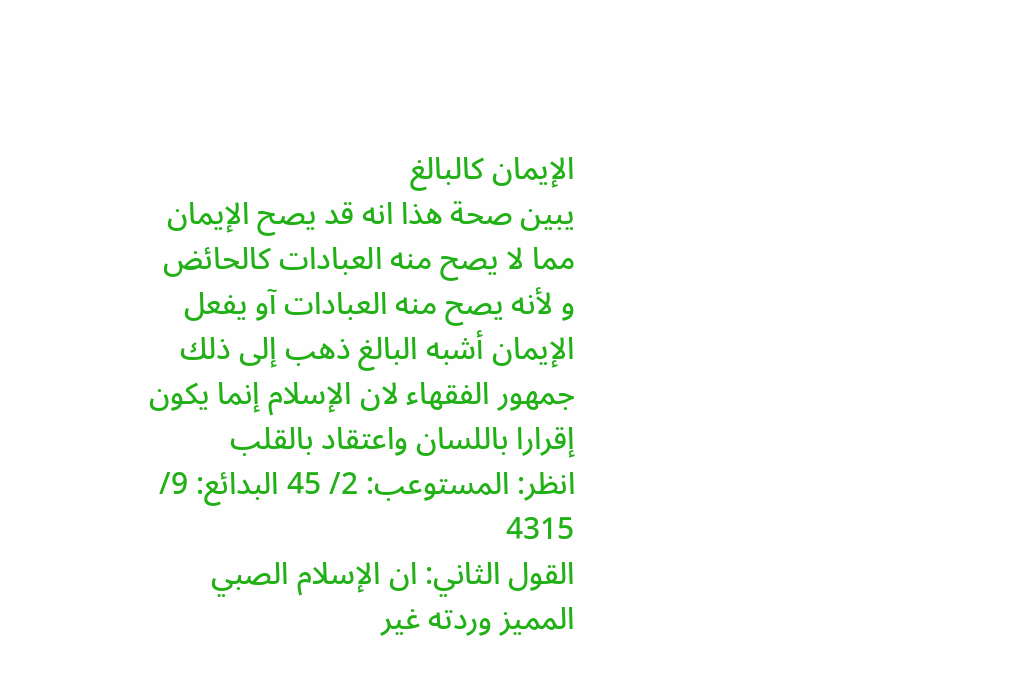الإيمان كالبالغ
يبين صحة هذا انه قد يصح الإيمان مما لا يصح منه العبادات كالحائض
و لأنه يصح منه العبادات آو يفعل الإيمان أشبه البالغ ذهب إلى ذلك جمهور الفقهاء لان الإسلام إنما يكون إقرارا باللسان واعتقاد بالقلب
انظر: المستوعب: 2/ 45 البدائع: 9/ 4315
القول الثاني: ان الإسلام الصبي المميز وردته غير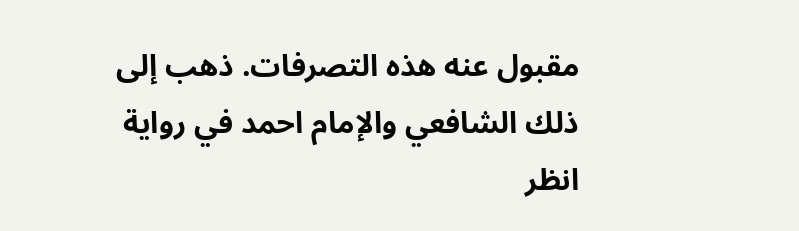مقبول عنه هذه التصرفات. ذهب إلى ذلك الشافعي والإمام احمد في رواية
انظر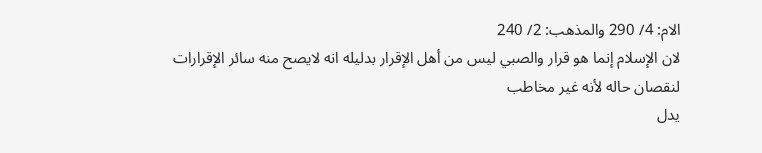الام: 4/ 290 والمذهب: 2/ 240
لان الإسلام إنما هو قرار والصبي ليس من أهل الإقرار بدليله انه لايصح منه سائر الإقرارات لنقصان حاله لأنه غير مخاطب
يدل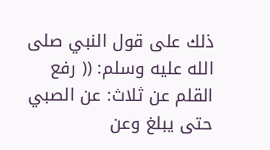ذلك على قول النبي صلى الله عليه وسلم: (( رفع القلم عن ثلاث: عن الصبي حتى يبلغ وعن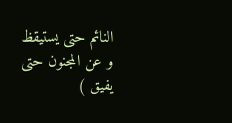النائم حتى يستيقظ و عن المجنون حتى يفيق )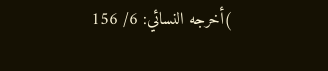)أخرجه النسائي: 6/ 156